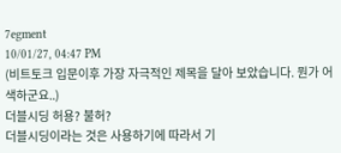7egment
10/01/27, 04:47 PM
(비트토크 입문이후 가장 자극적인 제목을 달아 보았습니다. 뭔가 어색하군요..)
더블시딩 허용? 불허?
더블시딩이라는 것은 사용하기에 따라서 기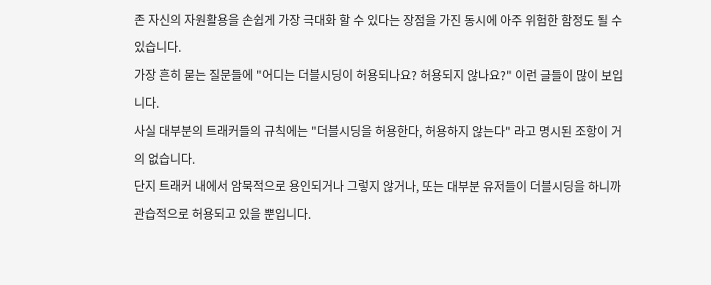존 자신의 자원활용을 손쉽게 가장 극대화 할 수 있다는 장점을 가진 동시에 아주 위험한 함정도 될 수 있습니다.
가장 흔히 묻는 질문들에 "어디는 더블시딩이 허용되나요? 허용되지 않나요?" 이런 글들이 많이 보입니다.
사실 대부분의 트래커들의 규칙에는 "더블시딩을 허용한다, 허용하지 않는다" 라고 명시된 조항이 거의 없습니다.
단지 트래커 내에서 암묵적으로 용인되거나 그렇지 않거나, 또는 대부분 유저들이 더블시딩을 하니까 관습적으로 허용되고 있을 뿐입니다.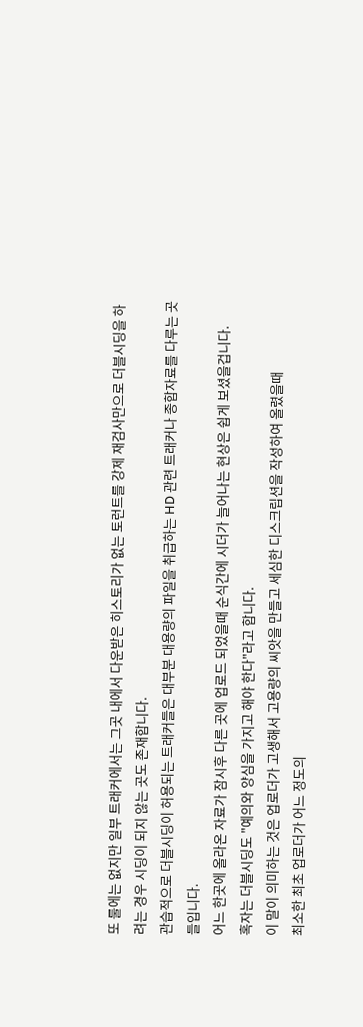또 룰에는 없지만 일부 트래커에서는 그곳 내에서 다운받은 히스토리가 없는 토런트를 강제 재검사만으로 더블시딩을 하려는 경우 시딩이 되지 않는 곳도 존재합니다.
관습적으로 더블시딩이 허용되는 트래커들은 대부분 대용량의 파일을 취급하는 HD 관련 트래커나 종합자료를 다루는 곳들입니다.
어느 한곳에 올라온 자료가 잠시후 다른 곳에 업로드 되었을때 순식간에 시더가 늘어나는 현상은 쉽게 보셨을겁니다.
혹자는 더블시딩도 "예의와 양심을 가지고 해야 한다"라고 합니다.
이 말이 의미하는 것은 업로더가 고생해서 고용량의 씨앗을 만들고 세심한 디스크립션을 작성하여 올렸을때
최소한 최초 업로더가 어느 정도의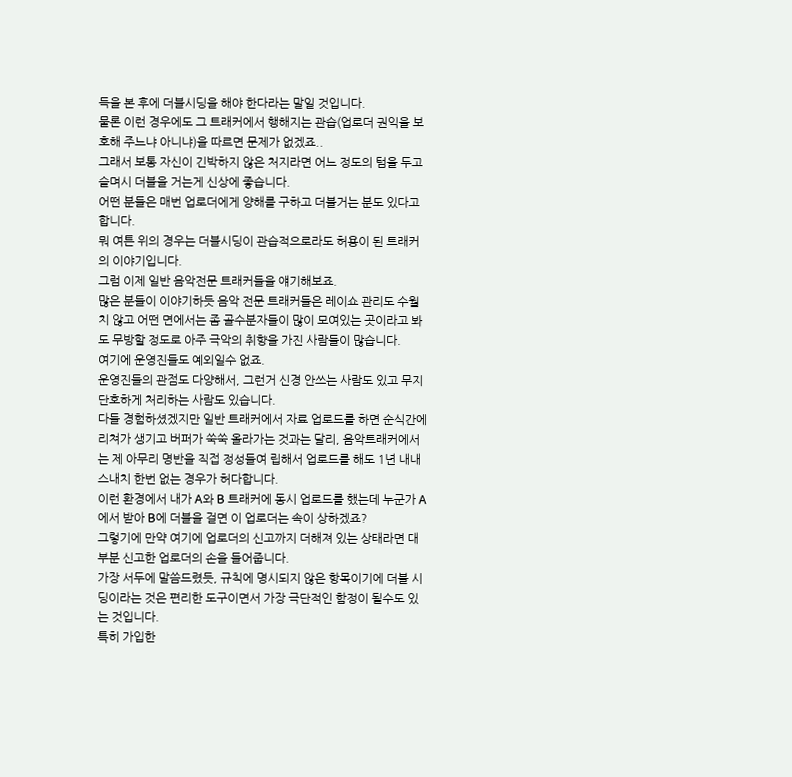득을 본 후에 더블시딩을 해야 한다라는 말일 것입니다.
물론 이런 경우에도 그 트래커에서 행해지는 관습(업로더 권익을 보호해 주느냐 아니냐)을 따르면 문제가 없겠죠..
그래서 보통 자신이 긴박하지 않은 처지라면 어느 정도의 텀을 두고 슬며시 더블을 거는게 신상에 좋습니다.
어떤 분들은 매번 업로더에게 양해를 구하고 더블거는 분도 있다고 합니다.
뭐 여튼 위의 경우는 더블시딩이 관습적으로라도 허용이 된 트래커의 이야기입니다.
그럼 이제 일반 음악전문 트래커들을 얘기해보죠.
많은 분들이 이야기하듯 음악 전문 트래커들은 레이쇼 관리도 수월치 않고 어떤 면에서는 좀 골수분자들이 많이 모여있는 곳이라고 봐도 무방할 정도로 아주 극악의 취향을 가진 사람들이 많습니다.
여기에 운영진들도 예외일수 없죠.
운영진들의 관점도 다양해서, 그런거 신경 안쓰는 사람도 있고 무지 단호하게 처리하는 사람도 있습니다.
다들 경험하셨겠지만 일반 트래커에서 자료 업로드를 하면 순식간에 리쳐가 생기고 버퍼가 쑥쑥 올라가는 것과는 달리, 음악트래커에서는 제 아무리 명반을 직접 정성들여 립해서 업로드를 해도 1년 내내 스내치 한번 없는 경우가 허다합니다.
이런 환경에서 내가 A와 B 트래커에 동시 업로드를 했는데 누군가 A에서 받아 B에 더블을 걸면 이 업로더는 속이 상하겠죠?
그렇기에 만약 여기에 업로더의 신고까지 더해져 있는 상태라면 대부분 신고한 업로더의 손을 들어줍니다.
가장 서두에 말씀드렸듯, 규칙에 명시되지 않은 항목이기에 더블 시딩이라는 것은 편리한 도구이면서 가장 극단적인 함정이 될수도 있는 것입니다.
특히 가입한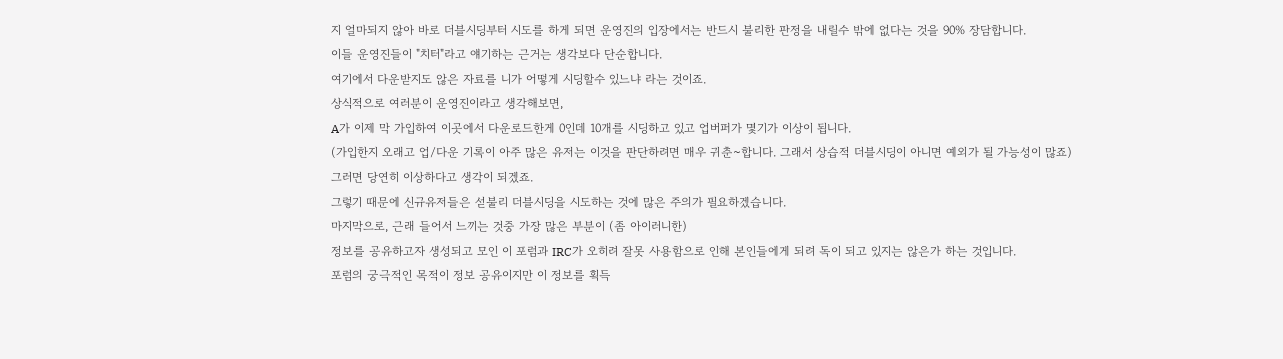지 얼마되지 않아 바로 더블시딩부터 시도를 하게 되면 운영진의 입장에서는 반드시 불리한 판정을 내릴수 밖에 없다는 것을 90% 장담합니다.
이들 운영진들이 "치터"라고 얘기하는 근거는 생각보다 단순합니다.
여기에서 다운받지도 않은 자료를 니가 어떻게 시딩할수 있느냐 라는 것이죠.
상식적으로 여러분이 운영진이라고 생각해보면,
A가 이제 막 가입하여 이곳에서 다운로드한게 0인데 10개를 시딩하고 있고 업버퍼가 몇기가 이상이 됩니다.
(가입한지 오래고 업/다운 기록이 아주 많은 유저는 이것을 판단하려면 매우 귀춘~합니다. 그래서 상습적 더블시딩이 아니면 예외가 될 가능성이 많죠)
그러면 당연히 이상하다고 생각이 되겠죠.
그렇기 때문에 신규유저들은 섣불리 더블시딩을 시도하는 것에 많은 주의가 필요하겠습니다.
마지막으로, 근래 들어서 느끼는 것중 가장 많은 부분이 (좀 아이러니한)
정보를 공유하고자 생성되고 모인 이 포럼과 IRC가 오히려 잘못 사용함으로 인해 본인들에게 되려 독이 되고 있지는 않은가 하는 것입니다.
포럼의 궁극적인 목적이 정보 공유이지만 이 정보를 획득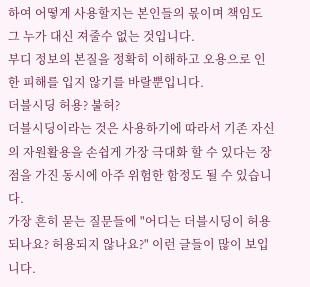하여 어떻게 사용할지는 본인들의 몫이며 책임도 그 누가 대신 져줄수 없는 것입니다.
부디 정보의 본질을 정확히 이해하고 오용으로 인한 피해를 입지 않기를 바랄뿐입니다.
더블시딩 허용? 불허?
더블시딩이라는 것은 사용하기에 따라서 기존 자신의 자원활용을 손쉽게 가장 극대화 할 수 있다는 장점을 가진 동시에 아주 위험한 함정도 될 수 있습니다.
가장 흔히 묻는 질문들에 "어디는 더블시딩이 허용되나요? 허용되지 않나요?" 이런 글들이 많이 보입니다.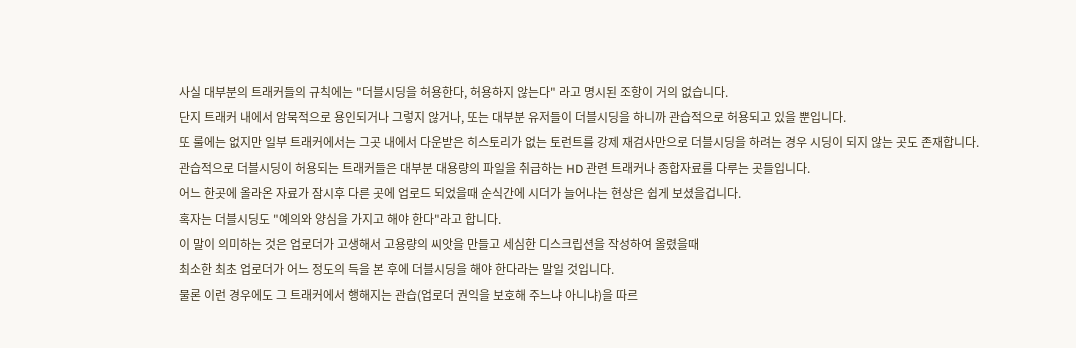사실 대부분의 트래커들의 규칙에는 "더블시딩을 허용한다, 허용하지 않는다" 라고 명시된 조항이 거의 없습니다.
단지 트래커 내에서 암묵적으로 용인되거나 그렇지 않거나, 또는 대부분 유저들이 더블시딩을 하니까 관습적으로 허용되고 있을 뿐입니다.
또 룰에는 없지만 일부 트래커에서는 그곳 내에서 다운받은 히스토리가 없는 토런트를 강제 재검사만으로 더블시딩을 하려는 경우 시딩이 되지 않는 곳도 존재합니다.
관습적으로 더블시딩이 허용되는 트래커들은 대부분 대용량의 파일을 취급하는 HD 관련 트래커나 종합자료를 다루는 곳들입니다.
어느 한곳에 올라온 자료가 잠시후 다른 곳에 업로드 되었을때 순식간에 시더가 늘어나는 현상은 쉽게 보셨을겁니다.
혹자는 더블시딩도 "예의와 양심을 가지고 해야 한다"라고 합니다.
이 말이 의미하는 것은 업로더가 고생해서 고용량의 씨앗을 만들고 세심한 디스크립션을 작성하여 올렸을때
최소한 최초 업로더가 어느 정도의 득을 본 후에 더블시딩을 해야 한다라는 말일 것입니다.
물론 이런 경우에도 그 트래커에서 행해지는 관습(업로더 권익을 보호해 주느냐 아니냐)을 따르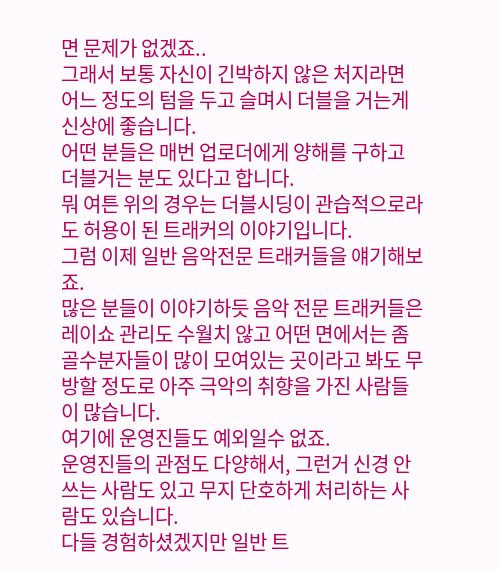면 문제가 없겠죠..
그래서 보통 자신이 긴박하지 않은 처지라면 어느 정도의 텀을 두고 슬며시 더블을 거는게 신상에 좋습니다.
어떤 분들은 매번 업로더에게 양해를 구하고 더블거는 분도 있다고 합니다.
뭐 여튼 위의 경우는 더블시딩이 관습적으로라도 허용이 된 트래커의 이야기입니다.
그럼 이제 일반 음악전문 트래커들을 얘기해보죠.
많은 분들이 이야기하듯 음악 전문 트래커들은 레이쇼 관리도 수월치 않고 어떤 면에서는 좀 골수분자들이 많이 모여있는 곳이라고 봐도 무방할 정도로 아주 극악의 취향을 가진 사람들이 많습니다.
여기에 운영진들도 예외일수 없죠.
운영진들의 관점도 다양해서, 그런거 신경 안쓰는 사람도 있고 무지 단호하게 처리하는 사람도 있습니다.
다들 경험하셨겠지만 일반 트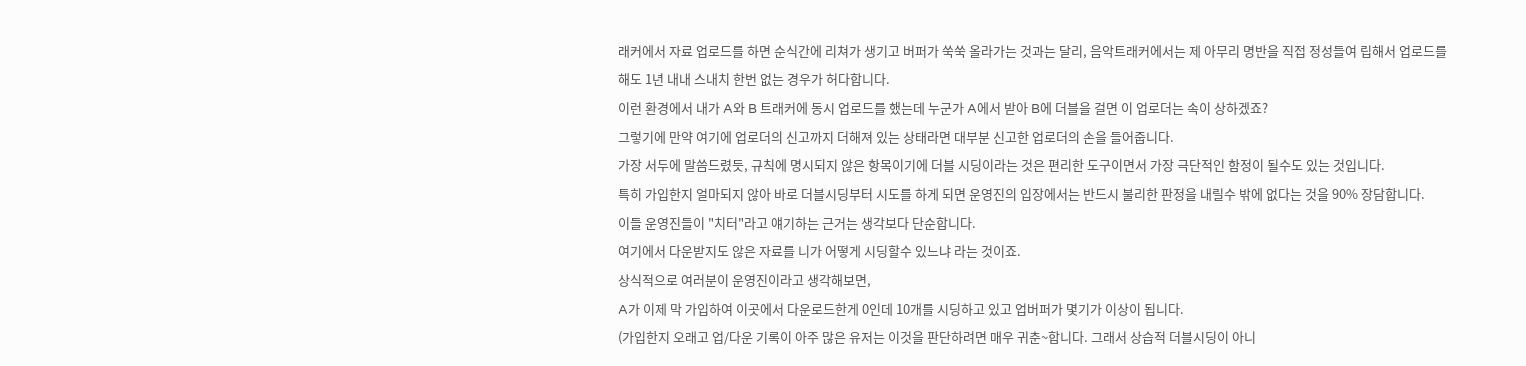래커에서 자료 업로드를 하면 순식간에 리쳐가 생기고 버퍼가 쑥쑥 올라가는 것과는 달리, 음악트래커에서는 제 아무리 명반을 직접 정성들여 립해서 업로드를 해도 1년 내내 스내치 한번 없는 경우가 허다합니다.
이런 환경에서 내가 A와 B 트래커에 동시 업로드를 했는데 누군가 A에서 받아 B에 더블을 걸면 이 업로더는 속이 상하겠죠?
그렇기에 만약 여기에 업로더의 신고까지 더해져 있는 상태라면 대부분 신고한 업로더의 손을 들어줍니다.
가장 서두에 말씀드렸듯, 규칙에 명시되지 않은 항목이기에 더블 시딩이라는 것은 편리한 도구이면서 가장 극단적인 함정이 될수도 있는 것입니다.
특히 가입한지 얼마되지 않아 바로 더블시딩부터 시도를 하게 되면 운영진의 입장에서는 반드시 불리한 판정을 내릴수 밖에 없다는 것을 90% 장담합니다.
이들 운영진들이 "치터"라고 얘기하는 근거는 생각보다 단순합니다.
여기에서 다운받지도 않은 자료를 니가 어떻게 시딩할수 있느냐 라는 것이죠.
상식적으로 여러분이 운영진이라고 생각해보면,
A가 이제 막 가입하여 이곳에서 다운로드한게 0인데 10개를 시딩하고 있고 업버퍼가 몇기가 이상이 됩니다.
(가입한지 오래고 업/다운 기록이 아주 많은 유저는 이것을 판단하려면 매우 귀춘~합니다. 그래서 상습적 더블시딩이 아니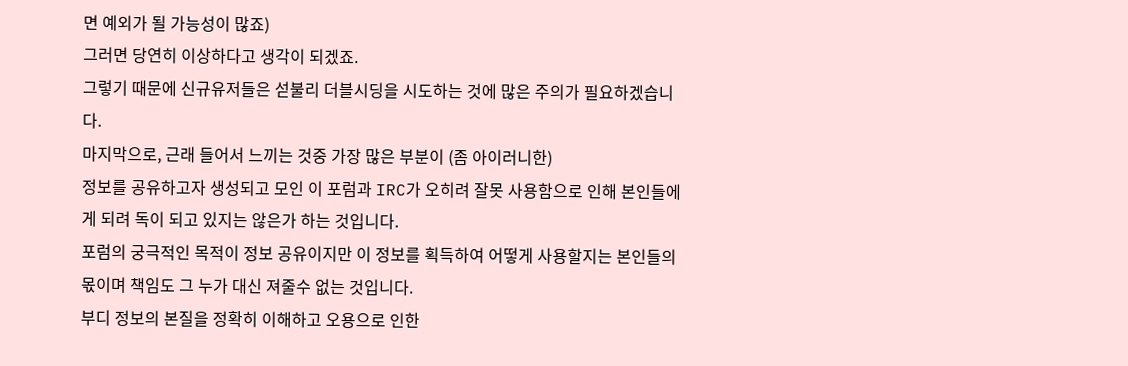면 예외가 될 가능성이 많죠)
그러면 당연히 이상하다고 생각이 되겠죠.
그렇기 때문에 신규유저들은 섣불리 더블시딩을 시도하는 것에 많은 주의가 필요하겠습니다.
마지막으로, 근래 들어서 느끼는 것중 가장 많은 부분이 (좀 아이러니한)
정보를 공유하고자 생성되고 모인 이 포럼과 IRC가 오히려 잘못 사용함으로 인해 본인들에게 되려 독이 되고 있지는 않은가 하는 것입니다.
포럼의 궁극적인 목적이 정보 공유이지만 이 정보를 획득하여 어떻게 사용할지는 본인들의 몫이며 책임도 그 누가 대신 져줄수 없는 것입니다.
부디 정보의 본질을 정확히 이해하고 오용으로 인한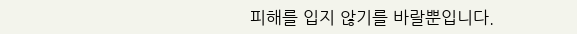피해를 입지 않기를 바랄뿐입니다.